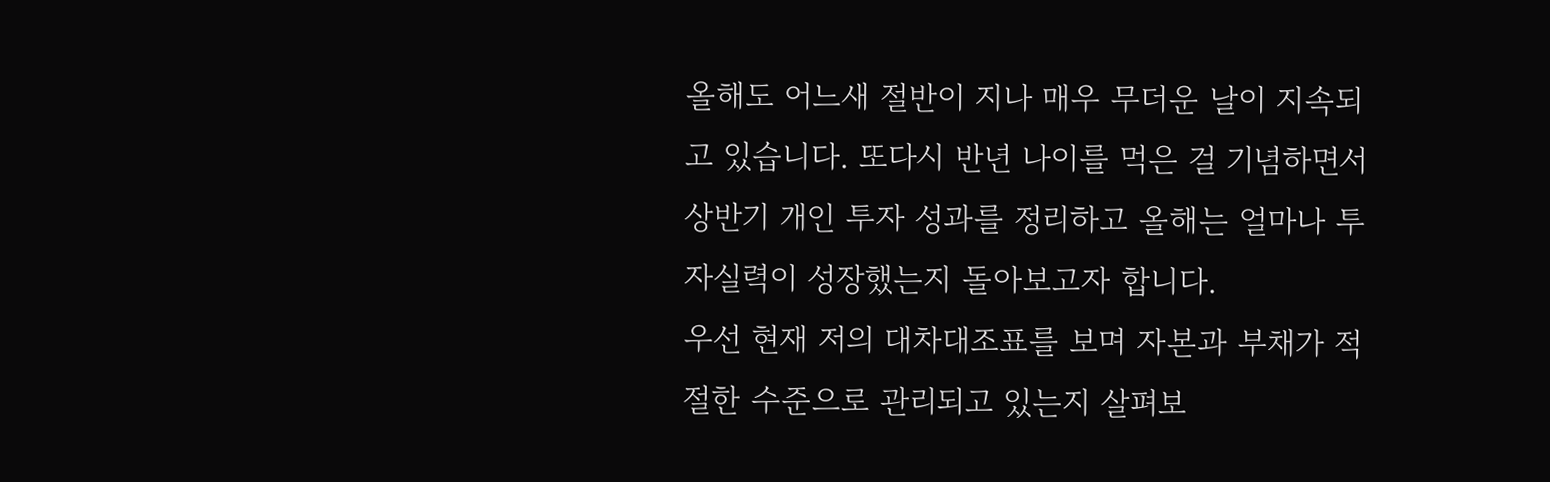올해도 어느새 절반이 지나 매우 무더운 날이 지속되고 있습니다. 또다시 반년 나이를 먹은 걸 기념하면서 상반기 개인 투자 성과를 정리하고 올해는 얼마나 투자실력이 성장했는지 돌아보고자 합니다.
우선 현재 저의 대차대조표를 보며 자본과 부채가 적절한 수준으로 관리되고 있는지 살펴보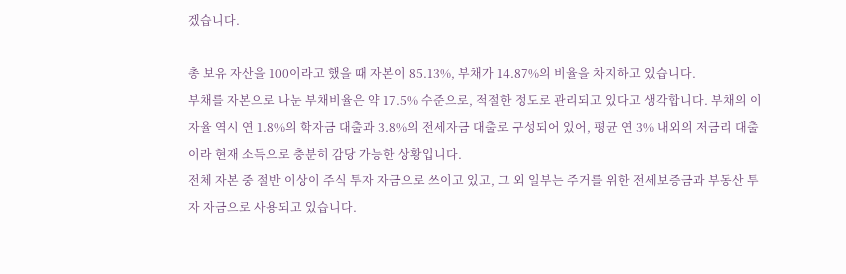겠습니다.

총 보유 자산을 100이라고 했을 때 자본이 85.13%, 부채가 14.87%의 비율을 차지하고 있습니다.
부채를 자본으로 나눈 부채비율은 약 17.5% 수준으로, 적절한 정도로 관리되고 있다고 생각합니다. 부채의 이자율 역시 연 1.8%의 학자금 대출과 3.8%의 전세자금 대출로 구성되어 있어, 평균 연 3% 내외의 저금리 대출이라 현재 소득으로 충분히 감당 가능한 상황입니다.
전체 자본 중 절반 이상이 주식 투자 자금으로 쓰이고 있고, 그 외 일부는 주거를 위한 전세보증금과 부동산 투자 자금으로 사용되고 있습니다.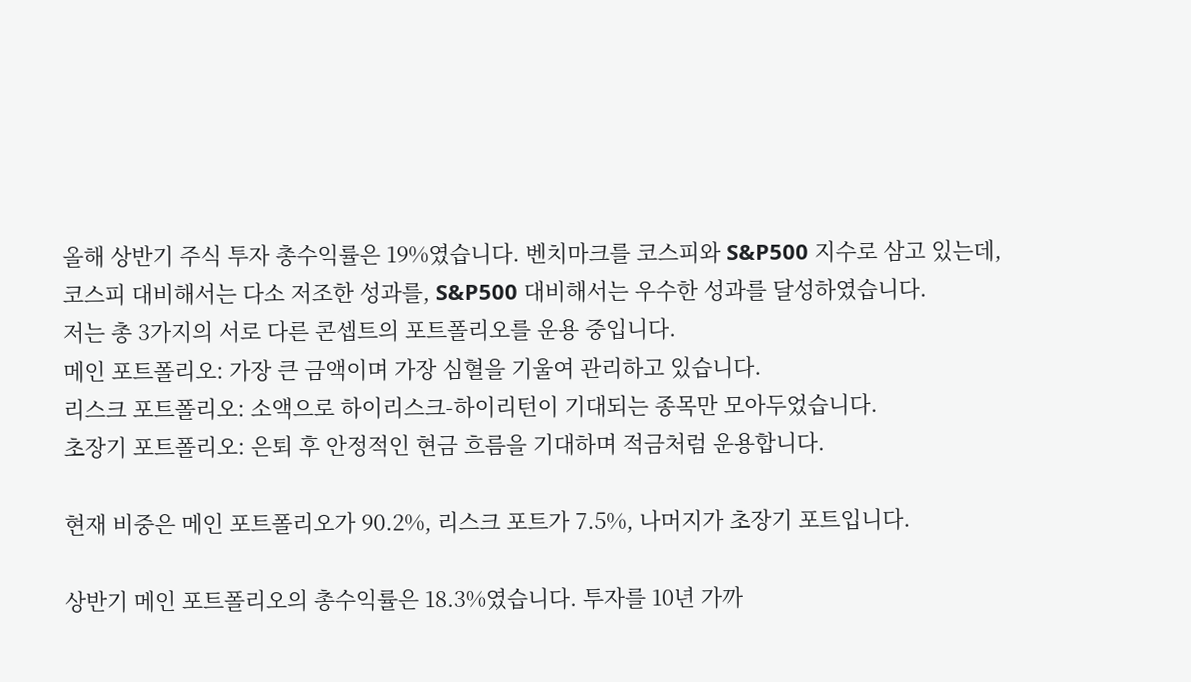올해 상반기 주식 투자 총수익률은 19%였습니다. 벤치마크를 코스피와 S&P500 지수로 삼고 있는데, 코스피 대비해서는 다소 저조한 성과를, S&P500 대비해서는 우수한 성과를 달성하였습니다.
저는 총 3가지의 서로 다른 콘셉트의 포트폴리오를 운용 중입니다.
메인 포트폴리오: 가장 큰 금액이며 가장 심혈을 기울여 관리하고 있습니다.
리스크 포트폴리오: 소액으로 하이리스크-하이리턴이 기대되는 종목만 모아두었습니다.
초장기 포트폴리오: 은퇴 후 안정적인 현금 흐름을 기대하며 적금처럼 운용합니다.

현재 비중은 메인 포트폴리오가 90.2%, 리스크 포트가 7.5%, 나머지가 초장기 포트입니다.

상반기 메인 포트폴리오의 총수익률은 18.3%였습니다. 투자를 10년 가까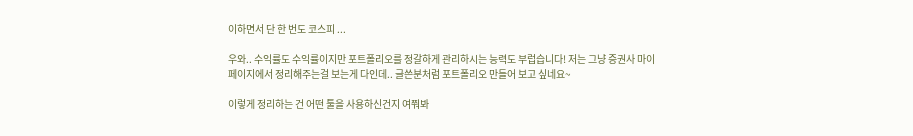이하면서 단 한 번도 코스피 ...

우와.. 수익률도 수익률이지만 포트폴리오를 정갈하게 관리하시는 능력도 부럽습니다! 저는 그냥 증권사 마이페이지에서 정리해주는걸 보는게 다인데.. 글쓴분처럼 포트폴리오 만들어 보고 싶네요~

이렇게 정리하는 건 어떤 툴을 사용하신건지 여쭤봐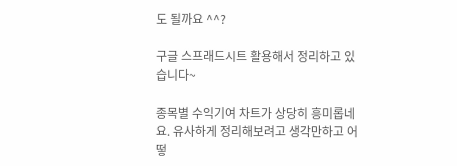도 될까요 ^^?

구글 스프래드시트 활용해서 정리하고 있습니다~

종목별 수익기여 차트가 상당히 흥미롭네요. 유사하게 정리해보려고 생각만하고 어떻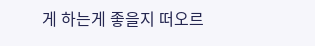게 하는게 좋을지 떠오르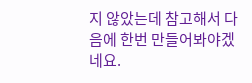지 않았는데 참고해서 다음에 한번 만들어봐야겠네요.